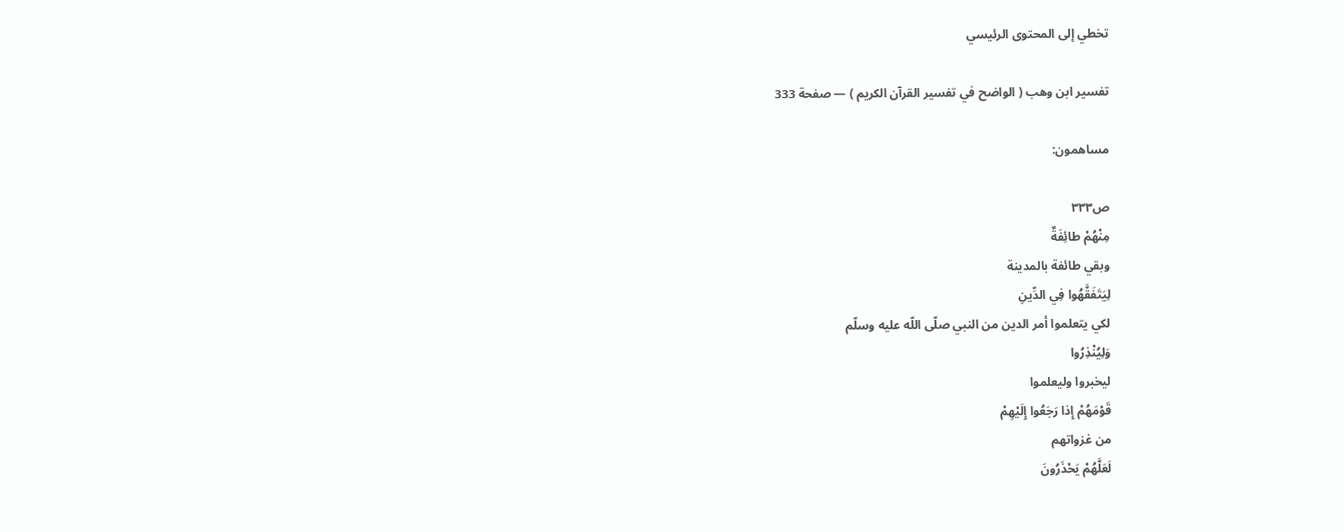تخطي إلى المحتوى الرئيسي

تفسير ابن وهب ( الواضح في تفسير القرآن الكريم ) — صفحة 333

مساهمون:

ص٣٣٣
مِنْهُمْ طائِفَةٌ
وبقي طائفة بالمدينة
لِيَتَفَقَّهُوا فِي الدِّينِ
لكي يتعلموا أمر الدين من النبي صلّى اللّه عليه وسلّم
وَلِيُنْذِرُوا
ليخبروا وليعلموا
قَوْمَهُمْ إِذا رَجَعُوا إِلَيْهِمْ
من غزواتهم
لَعَلَّهُمْ يَحْذَرُونَ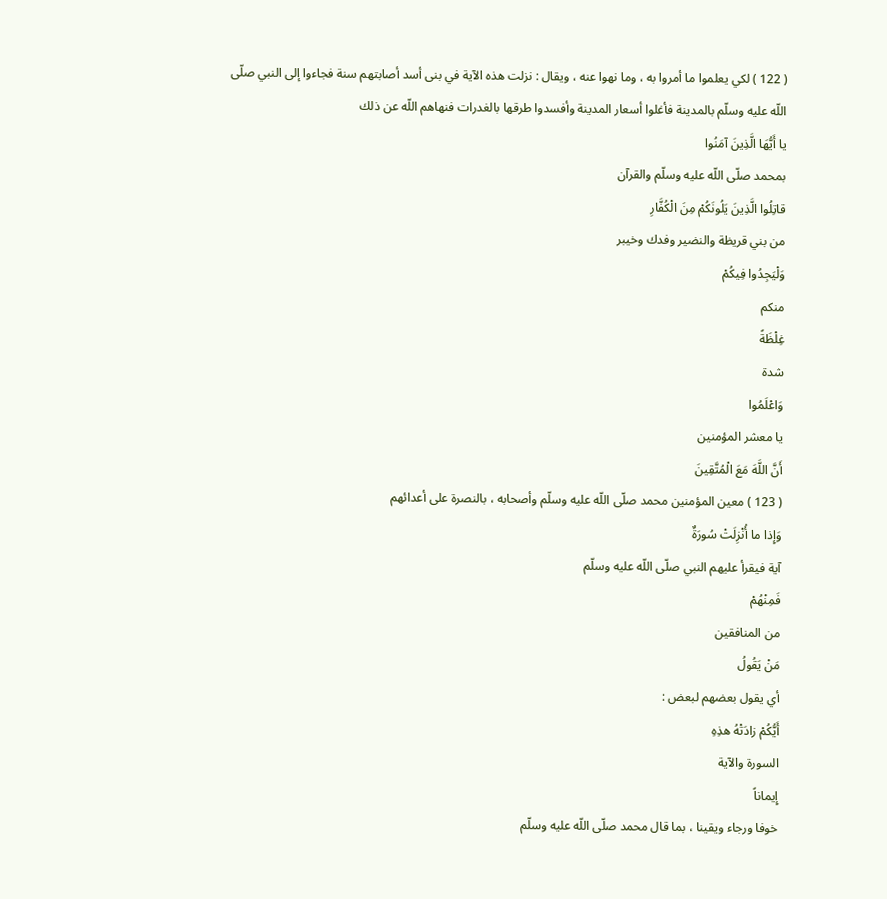( 122 ) لكي يعلموا ما أمروا به ، وما نهوا عنه ، ويقال : نزلت هذه الآية في بنى أسد أصابتهم سنة فجاءوا إلى النبي صلّى اللّه عليه وسلّم بالمدينة فأغلوا أسعار المدينة وأفسدوا طرقها بالغدرات فنهاهم اللّه عن ذلك
يا أَيُّهَا الَّذِينَ آمَنُوا
بمحمد صلّى اللّه عليه وسلّم والقرآن
قاتِلُوا الَّذِينَ يَلُونَكُمْ مِنَ الْكُفَّارِ
من بني قريظة والنضير وفدك وخيبر
وَلْيَجِدُوا فِيكُمْ
منكم
غِلْظَةً
شدة
وَاعْلَمُوا
يا معشر المؤمنين
أَنَّ اللَّهَ مَعَ الْمُتَّقِينَ
( 123 ) معين المؤمنين محمد صلّى اللّه عليه وسلّم وأصحابه ، بالنصرة على أعدائهم
وَإِذا ما أُنْزِلَتْ سُورَةٌ
آية فيقرأ عليهم النبي صلّى اللّه عليه وسلّم
فَمِنْهُمْ
من المنافقين
مَنْ يَقُولُ
أي يقول بعضهم لبعض :
أَيُّكُمْ زادَتْهُ هذِهِ
السورة والآية
إِيماناً
خوفا ورجاء ويقينا ، بما قال محمد صلّى اللّه عليه وسلّم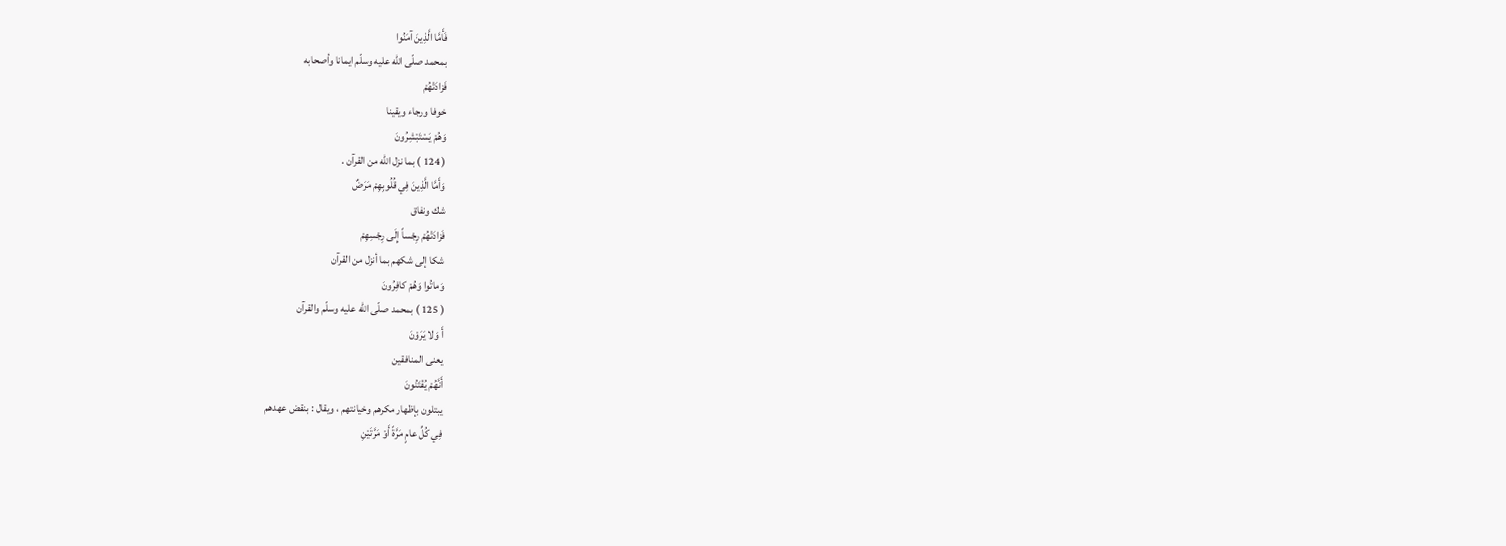فَأَمَّا الَّذِينَ آمَنُوا
بمحمد صلّى اللّه عليه وسلّم ايمانا وأصحابه
فَزادَتْهُمْ
خوفا ورجاء ويقينا
وَهُمْ يَسْتَبْشِرُونَ
( 124 ) بما نزل اللّه من القرآن .
وَأَمَّا الَّذِينَ فِي قُلُوبِهِمْ مَرَضٌ
شك ونفاق
فَزادَتْهُمْ رِجْساً إِلَى رِجْسِهِمْ
شكا إلى شكهم بما أنزل من القرآن
وَماتُوا وَهُمْ كافِرُونَ
( 125 ) بمحمد صلّى اللّه عليه وسلّم والقرآن
أَ وَلا يَرَوْنَ
يعنى المنافقين
أَنَّهُمْ يُفْتَنُونَ
يبتلون بإظهار مكرهم وخيانتهم ، ويقال : بنقض عهدهم
فِي كُلِّ عامٍ مَرَّةً أَوْ مَرَّتَيْنِ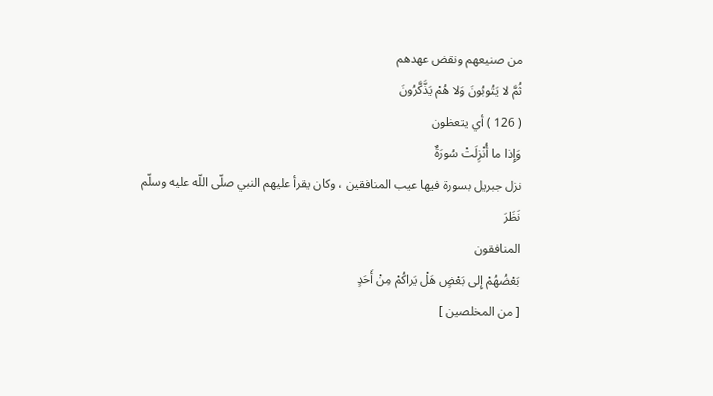من صنيعهم ونقض عهدهم
ثُمَّ لا يَتُوبُونَ وَلا هُمْ يَذَّكَّرُونَ
( 126 ) أي يتعظون
وَإِذا ما أُنْزِلَتْ سُورَةٌ
نزل جبريل بسورة فيها عيب المنافقين ، وكان يقرأ عليهم النبي صلّى اللّه عليه وسلّم
نَظَرَ
المنافقون
بَعْضُهُمْ إِلى بَعْضٍ هَلْ يَراكُمْ مِنْ أَحَدٍ
[ من المخلصين ]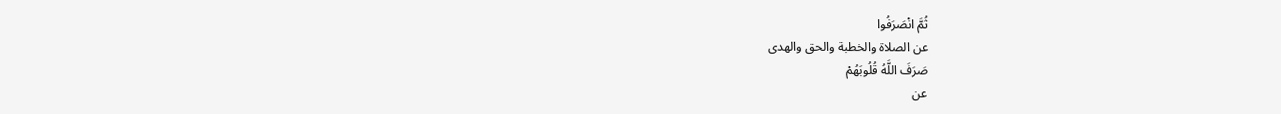ثُمَّ انْصَرَفُوا
عن الصلاة والخطبة والحق والهدى
صَرَفَ اللَّهُ قُلُوبَهُمْ
عن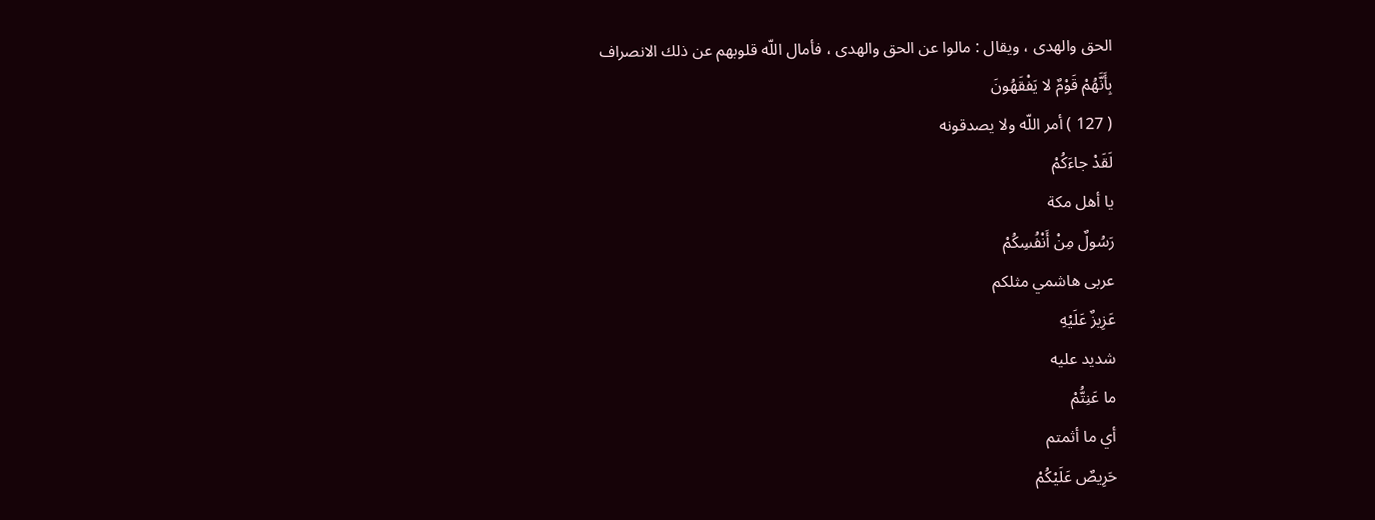الحق والهدى ، ويقال : مالوا عن الحق والهدى ، فأمال اللّه قلوبهم عن ذلك الانصراف
بِأَنَّهُمْ قَوْمٌ لا يَفْقَهُونَ
( 127 ) أمر اللّه ولا يصدقونه
لَقَدْ جاءَكُمْ
يا أهل مكة
رَسُولٌ مِنْ أَنْفُسِكُمْ
عربى هاشمي مثلكم
عَزِيزٌ عَلَيْهِ
شديد عليه
ما عَنِتُّمْ
أي ما أثمتم
حَرِيصٌ عَلَيْكُمْ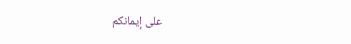على إيمانكم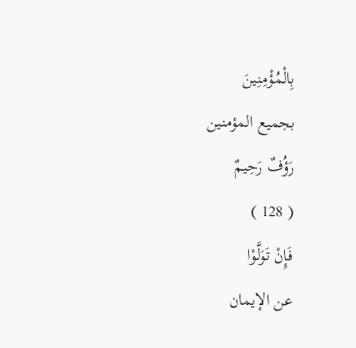بِالْمُؤْمِنِينَ
بجميع المؤمنين
رَؤُفٌ رَحِيمٌ
( 128 )
فَإِنْ تَوَلَّوْا
عن الإيمان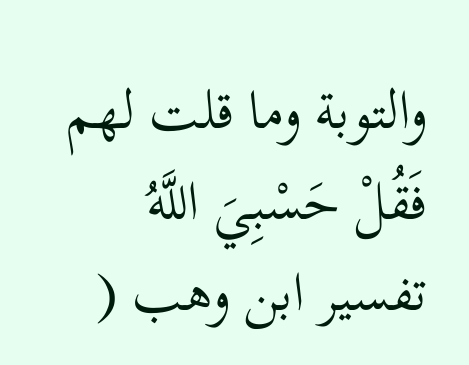والتوبة وما قلت لهم
فَقُلْ حَسْبِيَ اللَّهُ
تفسير ابن وهب (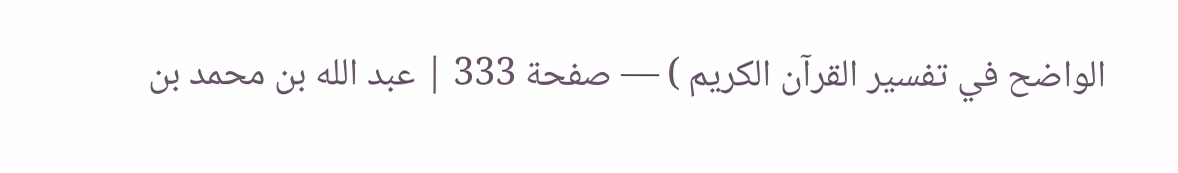الواضح في تفسير القرآن الكريم ) — صفحة 333 | عبد الله بن محمد بن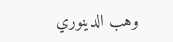وهب الدينوري